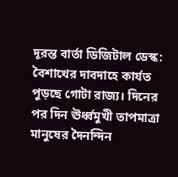দূরন্ত বার্তা ডিজিটাল ডেস্ক: বৈশাখের দাবদাহে কার্যত পুড়ছে গোটা রাজ্য। দিনের পর দিন ঊর্ধ্বমুখী তাপমাত্রা মানুষের দৈনন্দিন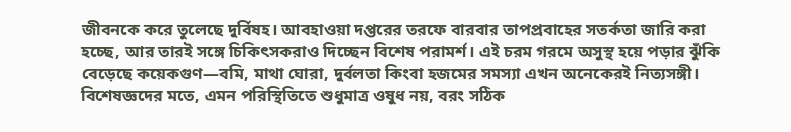জীবনকে করে তুলেছে দুর্বিষহ। আবহাওয়া দপ্তরের তরফে বারবার তাপপ্রবাহের সতর্কতা জারি করা হচ্ছে, আর তারই সঙ্গে চিকিৎসকরাও দিচ্ছেন বিশেষ পরামর্শ। এই চরম গরমে অসুস্থ হয়ে পড়ার ঝুঁকি বেড়েছে কয়েকগুণ—বমি, মাথা ঘোরা, দুর্বলতা কিংবা হজমের সমস্যা এখন অনেকেরই নিত্যসঙ্গী। বিশেষজ্ঞদের মতে, এমন পরিস্থিতিতে শুধুমাত্র ওষুধ নয়, বরং সঠিক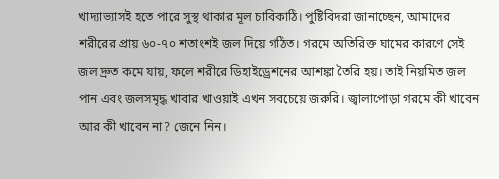খাদ্যাভ্যাসই হতে পারে সুস্থ থাকার মূল চাবিকাঠি। পুষ্টিবিদরা জানাচ্ছেন, আমাদের শরীরের প্রায় ৬০-৭০ শতাংশই জল দিয়ে গঠিত। গরমে অতিরিক্ত ঘামের কারণে সেই জল দ্রুত কমে যায়, ফলে শরীরে ডিহাইড্রেশনের আশঙ্কা তৈরি হয়। তাই নিয়মিত জল পান এবং জলসমৃদ্ধ খাবার খাওয়াই এখন সবচেয়ে জরুরি। জ্বালাপোড়া গরমে কী খাবেন আর কী খাবেন না? জেনে নিন।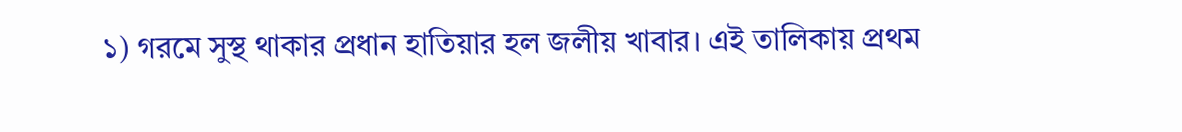১) গরমে সুস্থ থাকার প্রধান হাতিয়ার হল জলীয় খাবার। এই তালিকায় প্রথম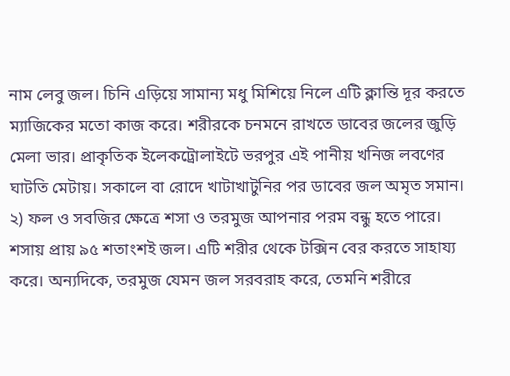নাম লেবু জল। চিনি এড়িয়ে সামান্য মধু মিশিয়ে নিলে এটি ক্লান্তি দূর করতে ম্যাজিকের মতো কাজ করে। শরীরকে চনমনে রাখতে ডাবের জলের জুড়ি মেলা ভার। প্রাকৃতিক ইলেকট্রোলাইটে ভরপুর এই পানীয় খনিজ লবণের ঘাটতি মেটায়। সকালে বা রোদে খাটাখাটুনির পর ডাবের জল অমৃত সমান।
২) ফল ও সবজির ক্ষেত্রে শসা ও তরমুজ আপনার পরম বন্ধু হতে পারে। শসায় প্রায় ৯৫ শতাংশই জল। এটি শরীর থেকে টক্সিন বের করতে সাহায্য করে। অন্যদিকে, তরমুজ যেমন জল সরবরাহ করে, তেমনি শরীরে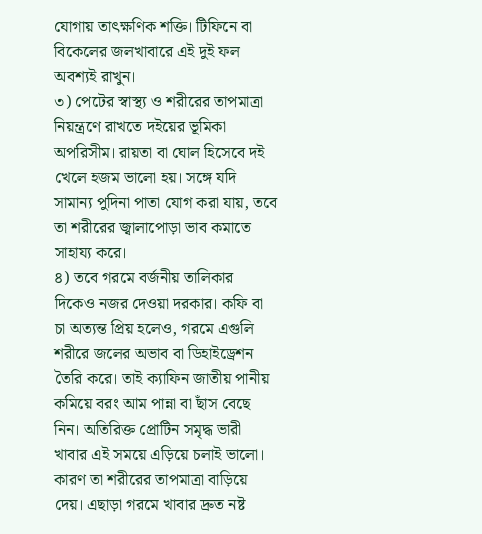যোগায় তাৎক্ষণিক শক্তি। টিফিনে বা বিকেলের জলখাবারে এই দুই ফল অবশ্যই রাখুন।
৩) পেটের স্বাস্থ্য ও শরীরের তাপমাত্রা নিয়ন্ত্রণে রাখতে দইয়ের ভূমিকা অপরিসীম। রায়তা বা ঘোল হিসেবে দই খেলে হজম ভালো হয়। সঙ্গে যদি সামান্য পুদিনা পাতা যোগ করা যায়, তবে তা শরীরের জ্বালাপোড়া ভাব কমাতে সাহায্য করে।
৪) তবে গরমে বর্জনীয় তালিকার দিকেও নজর দেওয়া দরকার। কফি বা চা অত্যন্ত প্রিয় হলেও, গরমে এগুলি শরীরে জলের অভাব বা ডিহাইড্রেশন তৈরি করে। তাই ক্যাফিন জাতীয় পানীয় কমিয়ে বরং আম পান্না বা ছাঁস বেছে নিন। অতিরিক্ত প্রোটিন সমৃদ্ধ ভারী খাবার এই সময়ে এড়িয়ে চলাই ভালো। কারণ তা শরীরের তাপমাত্রা বাড়িয়ে দেয়। এছাড়া গরমে খাবার দ্রুত নষ্ট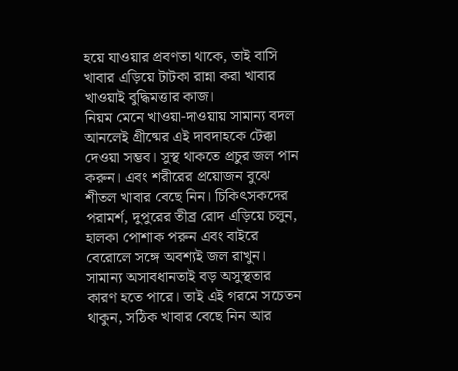হয়ে যাওয়ার প্রবণতা থাকে, তাই বাসি খাবার এড়িয়ে টাটকা রান্না করা খাবার খাওয়াই বুদ্ধিমত্তার কাজ।
নিয়ম মেনে খাওয়া-দাওয়ায় সামান্য বদল আনলেই গ্রীষ্মের এই দাবদাহকে টেক্কা দেওয়া সম্ভব। সুস্থ থাকতে প্রচুর জল পান করুন। এবং শরীরের প্রয়োজন বুঝে শীতল খাবার বেছে নিন। চিকিৎসকদের পরামর্শ, দুপুরের তীব্র রোদ এড়িয়ে চলুন, হালকা পোশাক পরুন এবং বাইরে বেরোলে সঙ্গে অবশ্যই জল রাখুন। সামান্য অসাবধানতাই বড় অসুস্থতার কারণ হতে পারে। তাই এই গরমে সচেতন থাকুন, সঠিক খাবার বেছে নিন আর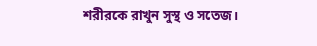শরীরকে রাখুন সুস্থ ও সতেজ।